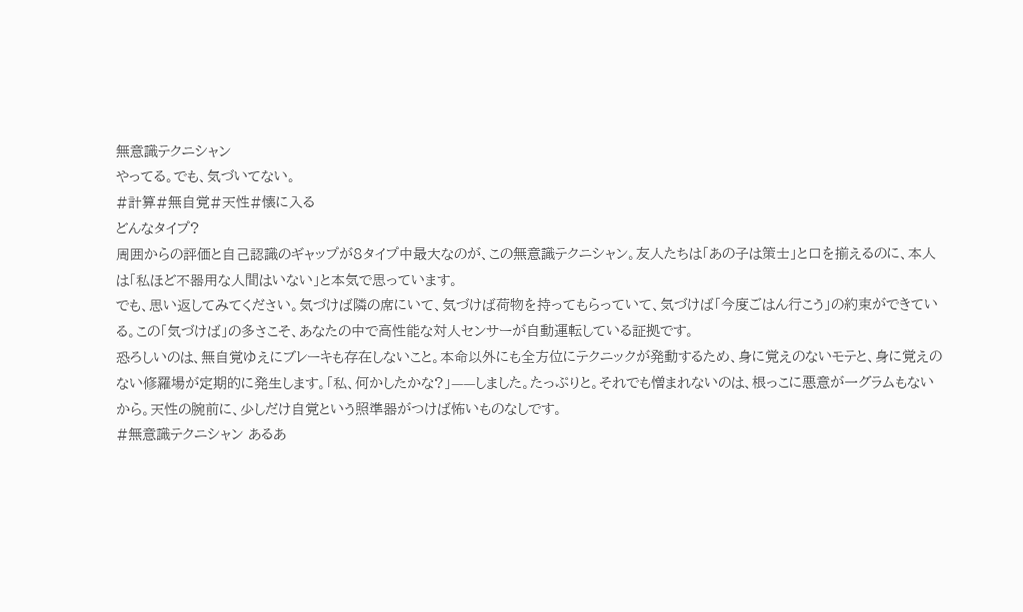無意識テクニシャン
やってる。でも、気づいてない。
#計算#無自覚#天性#懐に入る
どんなタイプ?
周囲からの評価と自己認識のギャップが8タイプ中最大なのが、この無意識テクニシャン。友人たちは「あの子は策士」と口を揃えるのに、本人は「私ほど不器用な人間はいない」と本気で思っています。
でも、思い返してみてください。気づけば隣の席にいて、気づけば荷物を持ってもらっていて、気づけば「今度ごはん行こう」の約束ができている。この「気づけば」の多さこそ、あなたの中で高性能な対人センサーが自動運転している証拠です。
恐ろしいのは、無自覚ゆえにブレーキも存在しないこと。本命以外にも全方位にテクニックが発動するため、身に覚えのないモテと、身に覚えのない修羅場が定期的に発生します。「私、何かしたかな?」——しました。たっぷりと。それでも憎まれないのは、根っこに悪意が一グラムもないから。天性の腕前に、少しだけ自覚という照準器がつけば怖いものなしです。
#無意識テクニシャン あるあ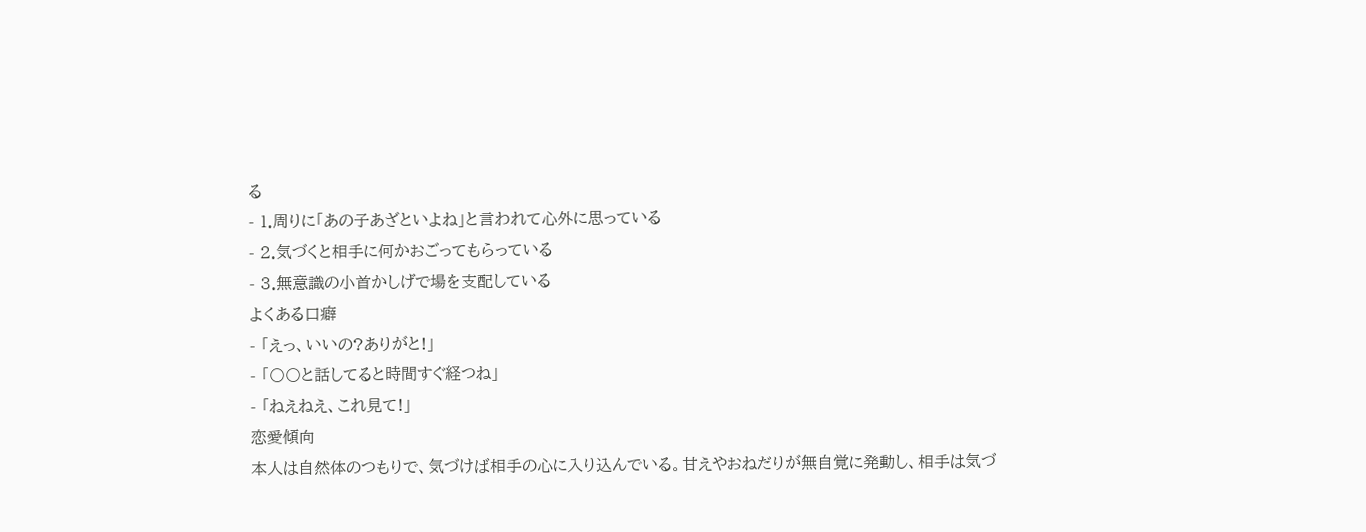る
- 1.周りに「あの子あざといよね」と言われて心外に思っている
- 2.気づくと相手に何かおごってもらっている
- 3.無意識の小首かしげで場を支配している
よくある口癖
- 「えっ、いいの?ありがと!」
- 「〇〇と話してると時間すぐ経つね」
- 「ねえねえ、これ見て!」
恋愛傾向
本人は自然体のつもりで、気づけば相手の心に入り込んでいる。甘えやおねだりが無自覚に発動し、相手は気づ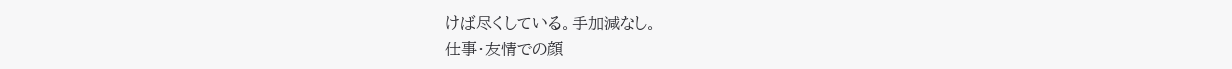けば尽くしている。手加減なし。
仕事・友情での顔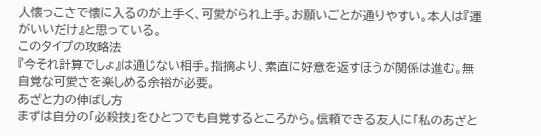人懐っこさで懐に入るのが上手く、可愛がられ上手。お願いごとが通りやすい。本人は『運がいいだけ』と思っている。
このタイプの攻略法
『今それ計算でしょ』は通じない相手。指摘より、素直に好意を返すほうが関係は進む。無自覚な可愛さを楽しめる余裕が必要。
あざと力の伸ばし方
まずは自分の「必殺技」をひとつでも自覚するところから。信頼できる友人に「私のあざと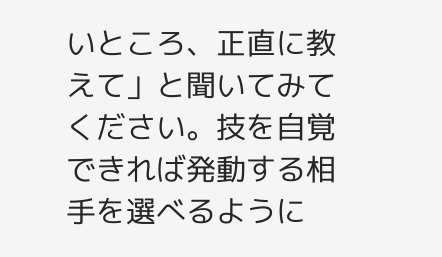いところ、正直に教えて」と聞いてみてください。技を自覚できれば発動する相手を選べるように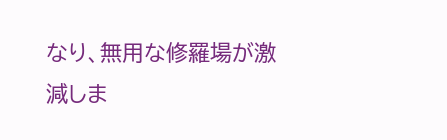なり、無用な修羅場が激減しま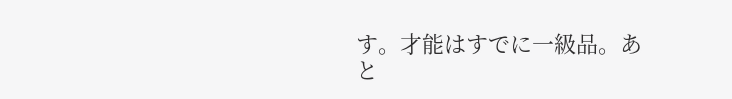す。才能はすでに一級品。あと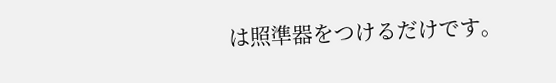は照準器をつけるだけです。